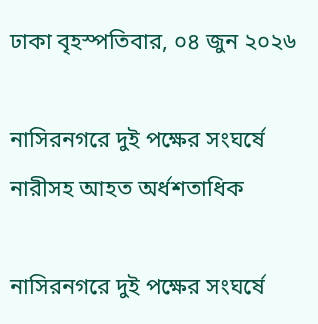ঢাকা বৃহস্পতিবার, ০৪ জুন ২০২৬

নাসিরনগরে দুই পক্ষের সংঘর্ষে নারীসহ আহত অর্ধশতাধিক

নাসিরনগরে দুই পক্ষের সংঘর্ষে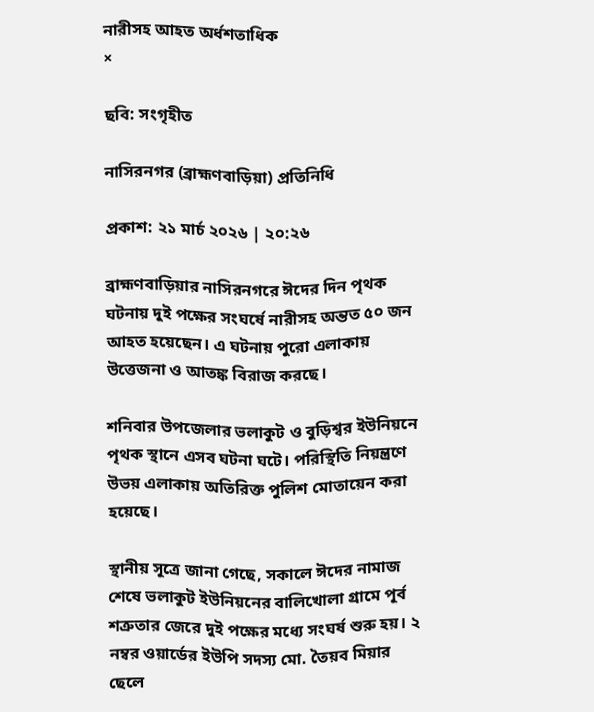নারীসহ আহত অর্ধশতাধিক
×

ছবি: সংগৃহীত

নাসিরনগর (ব্রাহ্মণবাড়িয়া) প্রতিনিধি

প্রকাশ: ২১ মার্চ ২০২৬ | ২০:২৬

ব্রাহ্মণবাড়িয়ার নাসিরনগরে ঈদের দিন পৃথক ঘটনায় দুই পক্ষের সংঘর্ষে নারীসহ অন্তত ৫০ জন আহত হয়েছেন। এ ঘটনায় পুরো এলাকায় উত্তেজনা ও আতঙ্ক বিরাজ করছে।

শনিবার উপজেলার ভলাকুট ও বুড়িশ্বর ইউনিয়নে পৃথক স্থানে এসব ঘটনা ঘটে। পরিস্থিতি নিয়ন্ত্রণে উভয় এলাকায় অতিরিক্ত পুলিশ মোতায়েন করা হয়েছে।

স্থানীয় সূত্রে জানা গেছে, সকালে ঈদের নামাজ শেষে ভলাকুট ইউনিয়নের বালিখোলা গ্রামে পূর্ব শত্রুতার জেরে দুই পক্ষের মধ্যে সংঘর্ষ শুরু হয়। ২ নম্বর ওয়ার্ডের ইউপি সদস্য মো. তৈয়ব মিয়ার ছেলে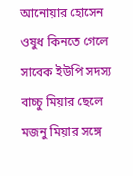আনোয়ার হোসেন ওষুধ কিনতে গেলে সাবেক ইউপি সদস্য বাচ্চু মিয়ার ছেলে মজনু মিয়ার সঙ্গে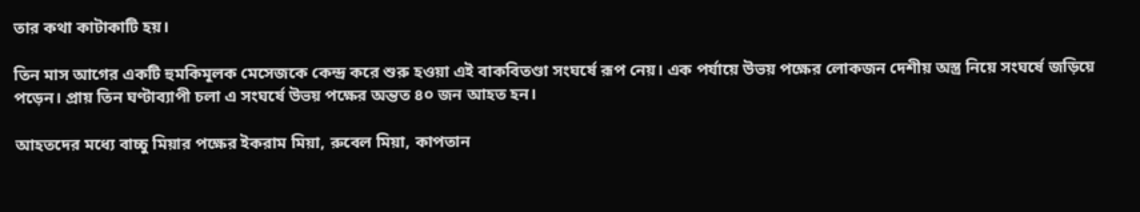তার কথা কাটাকাটি হয়।

তিন মাস আগের একটি হুমকিমূলক মেসেজকে কেন্দ্র করে শুরু হওয়া এই বাকবিতণ্ডা সংঘর্ষে রূপ নেয়। এক পর্যায়ে উভয় পক্ষের লোকজন দেশীয় অস্ত্র নিয়ে সংঘর্ষে জড়িয়ে পড়েন। প্রায় তিন ঘণ্টাব্যাপী চলা এ সংঘর্ষে উভয় পক্ষের অন্তত ৪০ জন আহত হন।

আহতদের মধ্যে বাচ্চু মিয়ার পক্ষের ইকরাম মিয়া, রুবেল মিয়া, কাপতান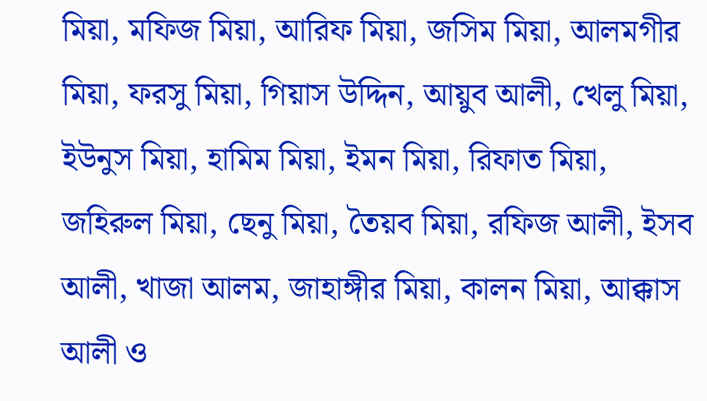মিয়া, মফিজ মিয়া, আরিফ মিয়া, জসিম মিয়া, আলমগীর মিয়া, ফরসু মিয়া, গিয়াস উদ্দিন, আয়ুব আলী, খেলু মিয়া, ইউনুস মিয়া, হামিম মিয়া, ইমন মিয়া, রিফাত মিয়া, জহিরুল মিয়া, ছেনু মিয়া, তৈয়ব মিয়া, রফিজ আলী, ইসব আলী, খাজা আলম, জাহাঙ্গীর মিয়া, কালন মিয়া, আক্কাস আলী ও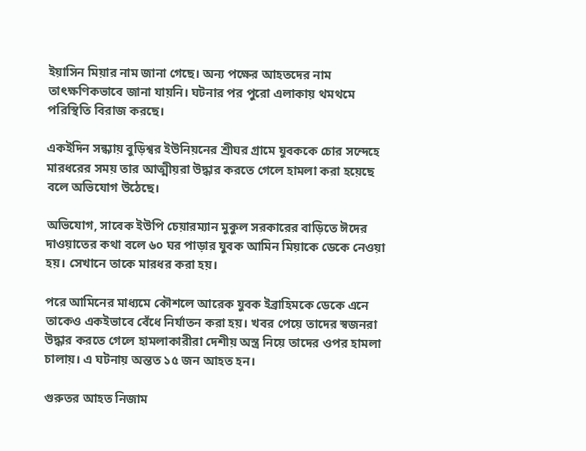ইয়াসিন মিয়ার নাম জানা গেছে। অন্য পক্ষের আহতদের নাম তাৎক্ষণিকভাবে জানা যায়নি। ঘটনার পর পুরো এলাকায় থমথমে পরিস্থিতি বিরাজ করছে।

একইদিন সন্ধ্যায় বুড়িশ্বর ইউনিয়নের শ্রীঘর গ্রামে যুবককে চোর সন্দেহে মারধরের সময় তার আত্মীয়রা উদ্ধার করতে গেলে হামলা করা হয়েছে বলে অভিযোগ উঠেছে।

অভিযোগ, সাবেক ইউপি চেয়ারম্যান মুকুল সরকারের বাড়িতে ঈদের দাওয়াতের কথা বলে ৬০ ঘর পাড়ার যুবক আমিন মিয়াকে ডেকে নেওয়া হয়। সেখানে তাকে মারধর করা হয়।

পরে আমিনের মাধ্যমে কৌশলে আরেক যুবক ইব্রাহিমকে ডেকে এনে তাকেও একইভাবে বেঁধে নির্যাতন করা হয়। খবর পেয়ে তাদের স্বজনরা উদ্ধার করতে গেলে হামলাকারীরা দেশীয় অস্ত্র নিয়ে তাদের ওপর হামলা চালায়। এ ঘটনায় অন্তত ১৫ জন আহত হন।

গুরুতর আহত নিজাম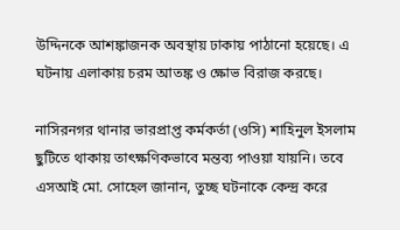উদ্দিনকে আশঙ্কাজনক অবস্থায় ঢাকায় পাঠানো হয়েছে। এ ঘটনায় এলাকায় চরম আতঙ্ক ও ক্ষোভ বিরাজ করছে।

নাসিরনগর থানার ভারপ্রাপ্ত কর্মকর্তা (ওসি) শাহিনুল ইসলাম ছুটিতে থাকায় তাৎক্ষণিকভাবে মন্তব্য পাওয়া যায়নি। তবে এসআই মো. সোহেল জানান, তুচ্ছ ঘটনাকে কেন্দ্র করে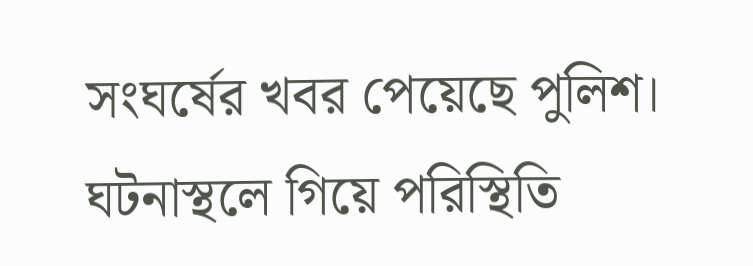সংঘর্ষের খবর পেয়েছে পুলিশ। ঘটনাস্থলে গিয়ে পরিস্থিতি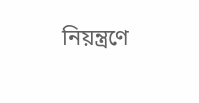নিয়ন্ত্রণে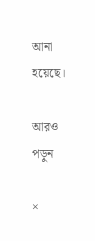আনা হয়েছে।

আরও পড়ুন

×